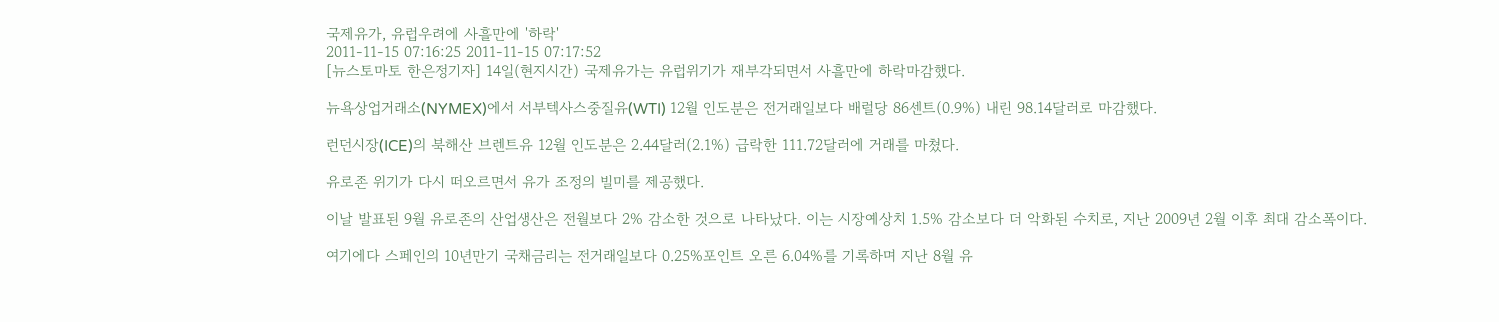국제유가, 유럽우려에 사흘만에 '하락'
2011-11-15 07:16:25 2011-11-15 07:17:52
[뉴스토마토 한은정기자] 14일(현지시간) 국제유가는 유럽위기가 재부각되면서 사흘만에 하락마감했다.

뉴욕상업거래소(NYMEX)에서 서부텍사스중질유(WTI) 12월 인도분은 전거래일보다 배럴당 86센트(0.9%) 내린 98.14달러로 마감했다.

런던시장(ICE)의 북해산 브렌트유 12월 인도분은 2.44달러(2.1%) 급락한 111.72달러에 거래를 마쳤다.

유로존 위기가 다시 떠오르면서 유가 조정의 빌미를 제공했다.

이날 발표된 9월 유로존의 산업생산은 전월보다 2% 감소한 것으로 나타났다. 이는 시장예상치 1.5% 감소보다 더 악화된 수치로, 지난 2009년 2월 이후 최대 감소폭이다.

여기에다 스페인의 10년만기 국채금리는 전거래일보다 0.25%포인트 오른 6.04%를 기록하며 지난 8월 유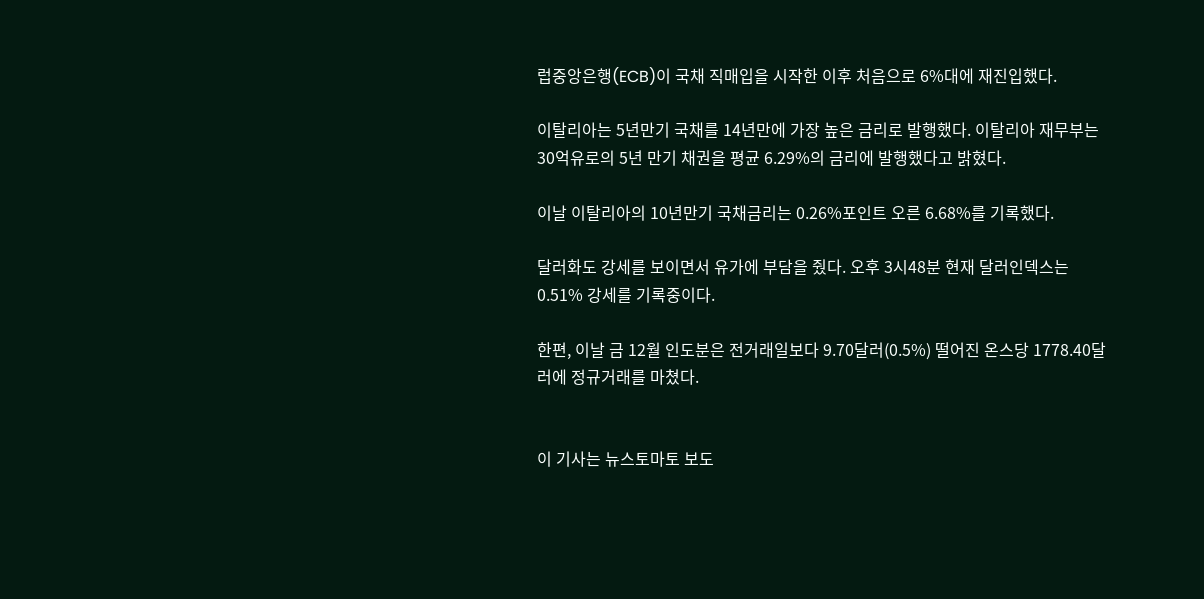럽중앙은행(ECB)이 국채 직매입을 시작한 이후 처음으로 6%대에 재진입했다.

이탈리아는 5년만기 국채를 14년만에 가장 높은 금리로 발행했다. 이탈리아 재무부는 30억유로의 5년 만기 채권을 평균 6.29%의 금리에 발행했다고 밝혔다.

이날 이탈리아의 10년만기 국채금리는 0.26%포인트 오른 6.68%를 기록했다.

달러화도 강세를 보이면서 유가에 부담을 줬다. 오후 3시48분 현재 달러인덱스는 0.51% 강세를 기록중이다.

한편, 이날 금 12월 인도분은 전거래일보다 9.70달러(0.5%) 떨어진 온스당 1778.40달러에 정규거래를 마쳤다.


이 기사는 뉴스토마토 보도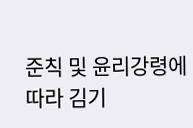준칙 및 윤리강령에 따라 김기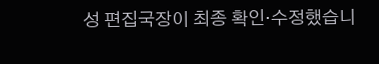성 편집국장이 최종 확인·수정했습니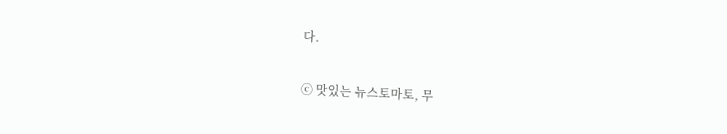다.

ⓒ 맛있는 뉴스토마토, 무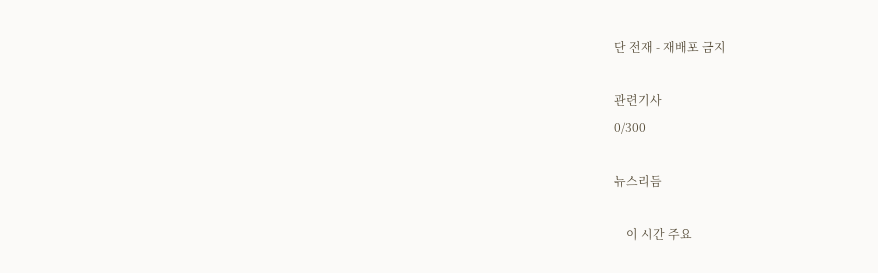단 전재 - 재배포 금지

관련기사
0/300

뉴스리듬

    이 시간 주요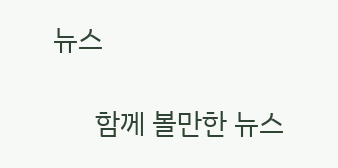뉴스

      함께 볼만한 뉴스